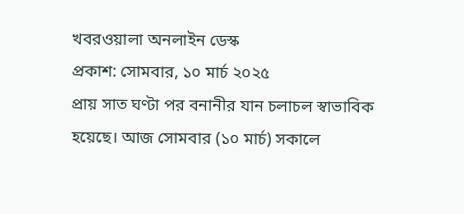খবরওয়ালা অনলাইন ডেস্ক
প্রকাশ: সোমবার, ১০ মার্চ ২০২৫
প্রায় সাত ঘণ্টা পর বনানীর যান চলাচল স্বাভাবিক হয়েছে। আজ সোমবার (১০ মার্চ) সকালে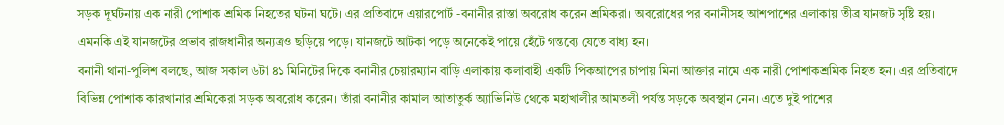সড়ক দূর্ঘটনায় এক নারী পোশাক শ্রমিক নিহতের ঘটনা ঘটে। এর প্রতিবাদে এয়ারপোর্ট -বনানীর রাস্তা অবরোধ করেন শ্রমিকরা। অবরোধের পর বনানীসহ আশপাশের এলাকায় তীব্র যানজট সৃষ্টি হয়।
এমনকি এই যানজটের প্রভাব রাজধানীর অন্যত্রও ছড়িয়ে পড়ে। যানজটে আটকা পড়ে অনেকেই পায়ে হেঁটে গন্তব্যে যেতে বাধ্য হন।
বনানী থানা-পুলিশ বলছে, আজ সকাল ৬টা ৪১ মিনিটের দিকে বনানীর চেয়ারম্যান বাড়ি এলাকায় কলাবাহী একটি পিকআপের চাপায় মিনা আক্তার নামে এক নারী পোশাকশ্রমিক নিহত হন। এর প্রতিবাদে বিভিন্ন পোশাক কারখানার শ্রমিকেরা সড়ক অবরোধ করেন। তাঁরা বনানীর কামাল আতাতুর্ক অ্যাভিনিউ থেকে মহাখালীর আমতলী পর্যন্ত সড়কে অবস্থান নেন। এতে দুই পাশের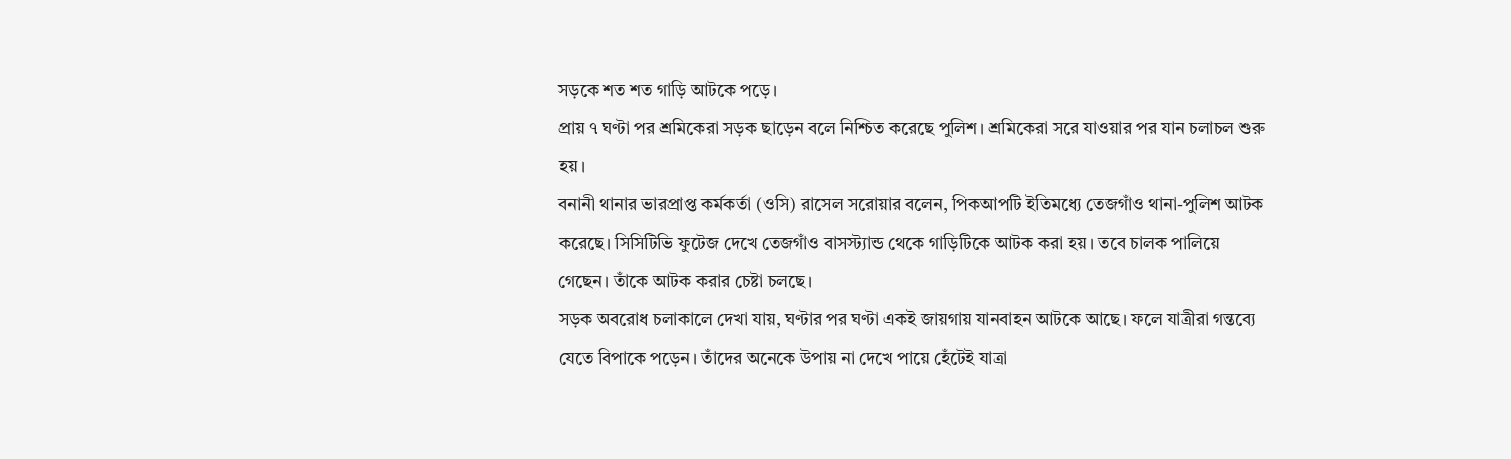সড়কে শত শত গাড়ি আটকে পড়ে।
প্রায় ৭ ঘণ্টা পর শ্রমিকেরা সড়ক ছাড়েন বলে নিশ্চিত করেছে পুলিশ। শ্রমিকেরা সরে যাওয়ার পর যান চলাচল শুরু হয়।
বনানী থানার ভারপ্রাপ্ত কর্মকর্তা (ওসি) রাসেল সরোয়ার বলেন, পিকআপটি ইতিমধ্যে তেজগাঁও থানা-পুলিশ আটক করেছে। সিসিটিভি ফুটেজ দেখে তেজগাঁও বাসস্ট্যান্ড থেকে গাড়িটিকে আটক করা হয়। তবে চালক পালিয়ে গেছেন। তাঁকে আটক করার চেষ্টা চলছে।
সড়ক অবরোধ চলাকালে দেখা যায়, ঘণ্টার পর ঘণ্টা একই জায়গায় যানবাহন আটকে আছে। ফলে যাত্রীরা গন্তব্যে যেতে বিপাকে পড়েন। তাঁদের অনেকে উপায় না দেখে পায়ে হেঁটেই যাত্রা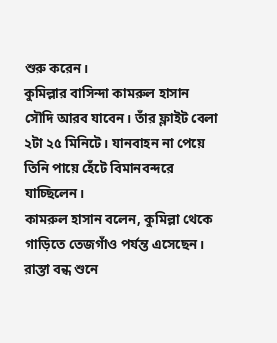শুরু করেন।
কুমিল্লার বাসিন্দা কামরুল হাসান সৌদি আরব যাবেন। তাঁর ফ্লাইট বেলা ২টা ২৫ মিনিটে। যানবাহন না পেয়ে তিনি পায়ে হেঁটে বিমানবন্দরে যাচ্ছিলেন।
কামরুল হাসান বলেন, কুমিল্লা থেকে গাড়িতে তেজগাঁও পর্যন্ত এসেছেন। রাস্তা বন্ধ শুনে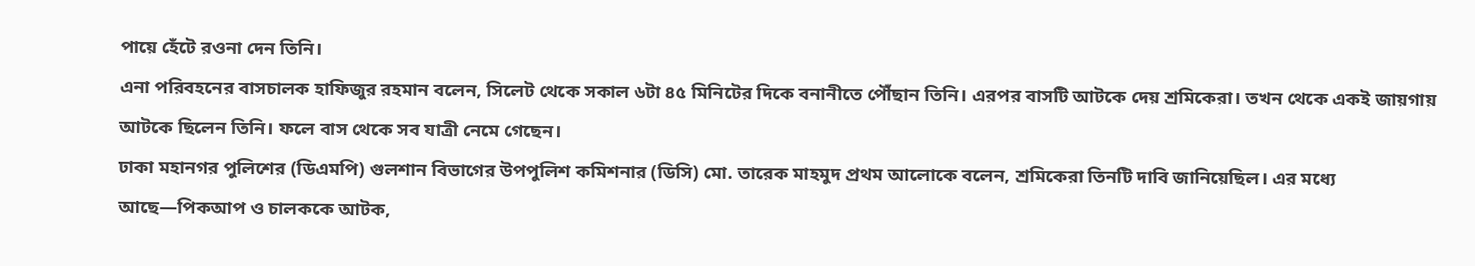পায়ে হেঁটে রওনা দেন তিনি।
এনা পরিবহনের বাসচালক হাফিজুর রহমান বলেন, সিলেট থেকে সকাল ৬টা ৪৫ মিনিটের দিকে বনানীতে পৌঁছান তিনি। এরপর বাসটি আটকে দেয় শ্রমিকেরা। তখন থেকে একই জায়গায় আটকে ছিলেন তিনি। ফলে বাস থেকে সব যাত্রী নেমে গেছেন।
ঢাকা মহানগর পুলিশের (ডিএমপি) গুলশান বিভাগের উপপুলিশ কমিশনার (ডিসি) মো. তারেক মাহমুদ প্রথম আলোকে বলেন, শ্রমিকেরা তিনটি দাবি জানিয়েছিল। এর মধ্যে আছে—পিকআপ ও চালককে আটক,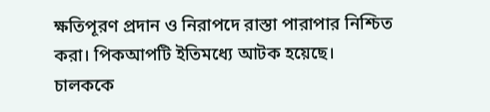ক্ষতিপূরণ প্রদান ও নিরাপদে রাস্তা পারাপার নিশ্চিত করা। পিকআপটি ইতিমধ্যে আটক হয়েছে। চালককে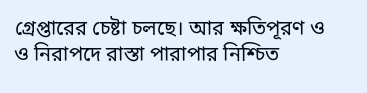গ্রেপ্তারের চেষ্টা চলছে। আর ক্ষতিপূরণ ও ও নিরাপদে রাস্তা পারাপার নিশ্চিত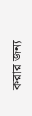করার জন্য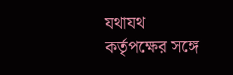যথাযথ কর্তৃপক্ষের সঙ্গে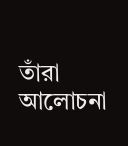তাঁরা আলোচনা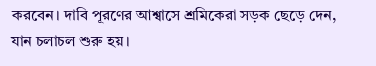করবেন। দাবি পূরণের আশ্বাসে শ্রমিকেরা সড়ক ছেড়ে দেন, যান চলাচল শুরু হয়।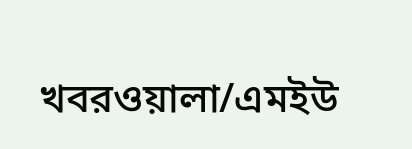খবরওয়ালা/এমইউ